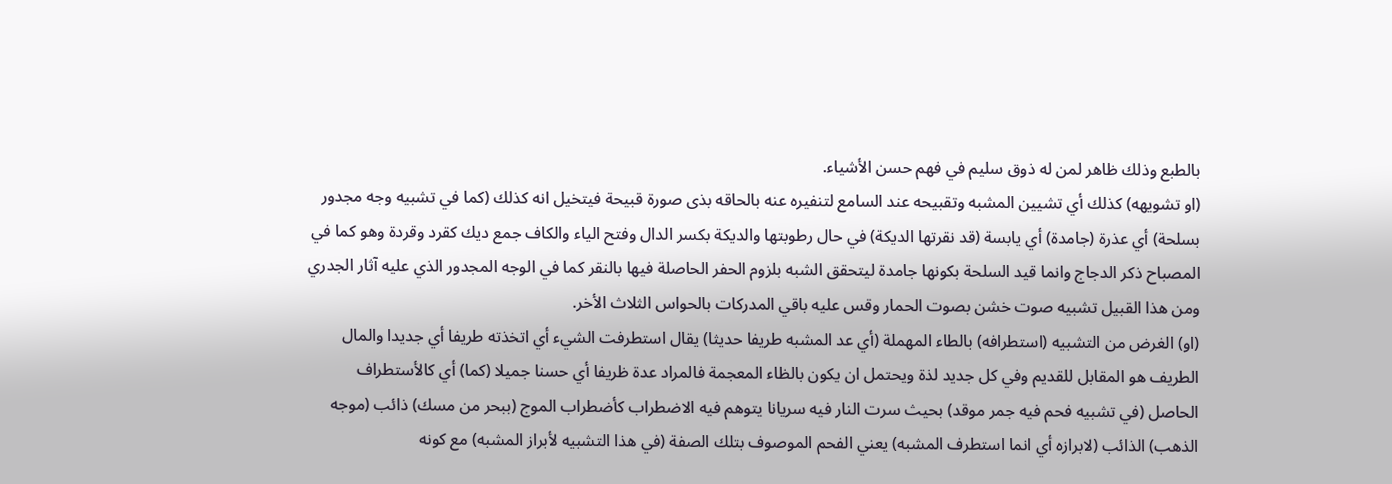بالطبع وذلك ظاهر لمن له ذوق سليم في فهم حسن الأشياء.
(او تشويهه) كذلك أي تشيين المشبه وتقبيحه عند السامع لتنفيره عنه بالحاقه بذى صورة قبيحة فيتخيل انه كذلك (كما في تشبيه وجه مجدور بسلحة) أي عذرة (جامدة) أي يابسة (قد نقرتها الديكة) في حال رطوبتها والديكة بكسر الدال وفتح الياء والكاف جمع ديك كقرد وقردة وهو كما في المصباح ذكر الدجاج وانما قيد السلحة بكونها جامدة ليتحقق الشبه بلزوم الحفر الحاصلة فيها بالنقر كما في الوجه المجدور الذي عليه آثار الجدري ومن هذا القبيل تشبيه صوت خشن بصوت الحمار وقس عليه باقي المدركات بالحواس الثلاث الأخر.
(او) الغرض من التشبيه (استطرافه) بالطاء المهملة (أي عد المشبه طريفا حديثا) يقال استطرفت الشيء أي اتخذته طريفا أي جديدا والمال الطريف هو المقابل للقديم وفي كل جديد لذة ويحتمل ان يكون بالظاء المعجمة فالمراد عدة ظريفا أي حسنا جميلا (كما) أي كالأستطراف الحاصل (في تشبيه فحم فيه جمر موقد) بحيث سرت النار فيه سريانا يتوهم فيه الاضطراب كأضطراب الموج (ببحر من مسك) ذائب (موجه الذهب) الذائب (لابرازه أي انما استطرف المشبه) يعني الفحم الموصوف بتلك الصفة (في هذا التشبيه لأبراز المشبه) مع كونه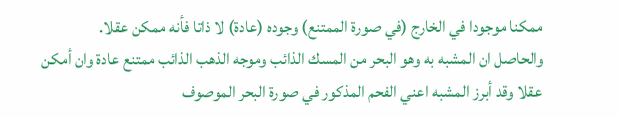ممكنا موجودا في الخارج (في صورة الممتنع) وجوده (عادة) لا ذاتا فأنه ممكن عقلا.
والحاصل ان المشبه به وهو البحر من المسك الذائب وموجه الذهب الذائب ممتنع عادة وان أمكن عقلا وقد أبرز المشبه اعني الفحم المذكور في صورة البحر الموصوف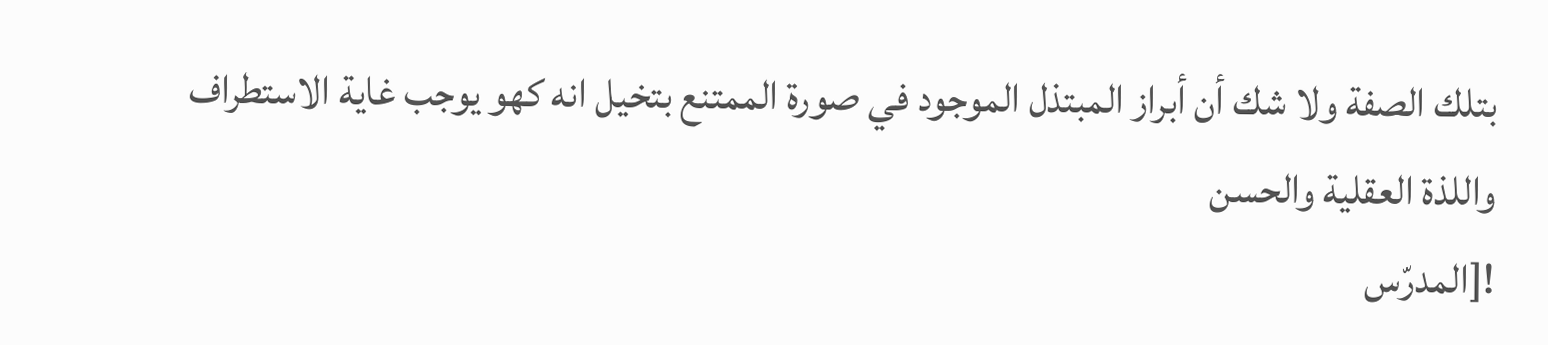بتلك الصفة ولا شك أن أبراز المبتذل الموجود في صورة الممتنع بتخيل انه كهو يوجب غاية الاستطراف واللذة العقلية والحسن
![المدرّس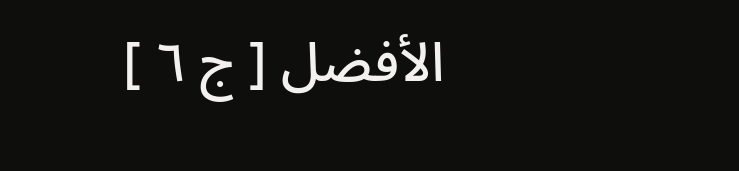الأفضل [ ج ٦ ]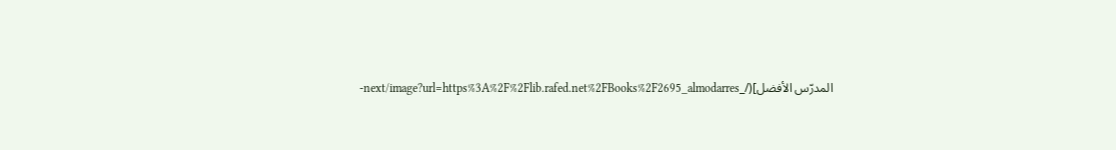المدرّس الأفضل](/_next/image?url=https%3A%2F%2Flib.rafed.net%2FBooks%2F2695_almodarres-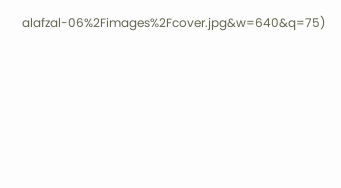alafzal-06%2Fimages%2Fcover.jpg&w=640&q=75)